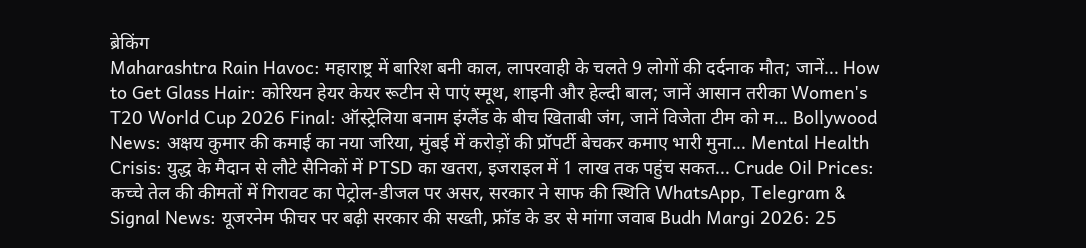ब्रेकिंग
Maharashtra Rain Havoc: महाराष्ट्र में बारिश बनी काल, लापरवाही के चलते 9 लोगों की दर्दनाक मौत; जानें... How to Get Glass Hair: कोरियन हेयर केयर रूटीन से पाएं स्मूथ, शाइनी और हेल्दी बाल; जानें आसान तरीका Women's T20 World Cup 2026 Final: ऑस्ट्रेलिया बनाम इंग्लैंड के बीच खिताबी जंग, जानें विजेता टीम को म... Bollywood News: अक्षय कुमार की कमाई का नया जरिया, मुंबई में करोड़ों की प्रॉपर्टी बेचकर कमाए भारी मुना... Mental Health Crisis: युद्ध के मैदान से लौटे सैनिकों में PTSD का खतरा, इजराइल में 1 लाख तक पहुंच सकत... Crude Oil Prices: कच्चे तेल की कीमतों में गिरावट का पेट्रोल-डीजल पर असर, सरकार ने साफ की स्थिति WhatsApp, Telegram & Signal News: यूजरनेम फीचर पर बढ़ी सरकार की सख्ती, फ्रॉड के डर से मांगा जवाब Budh Margi 2026: 25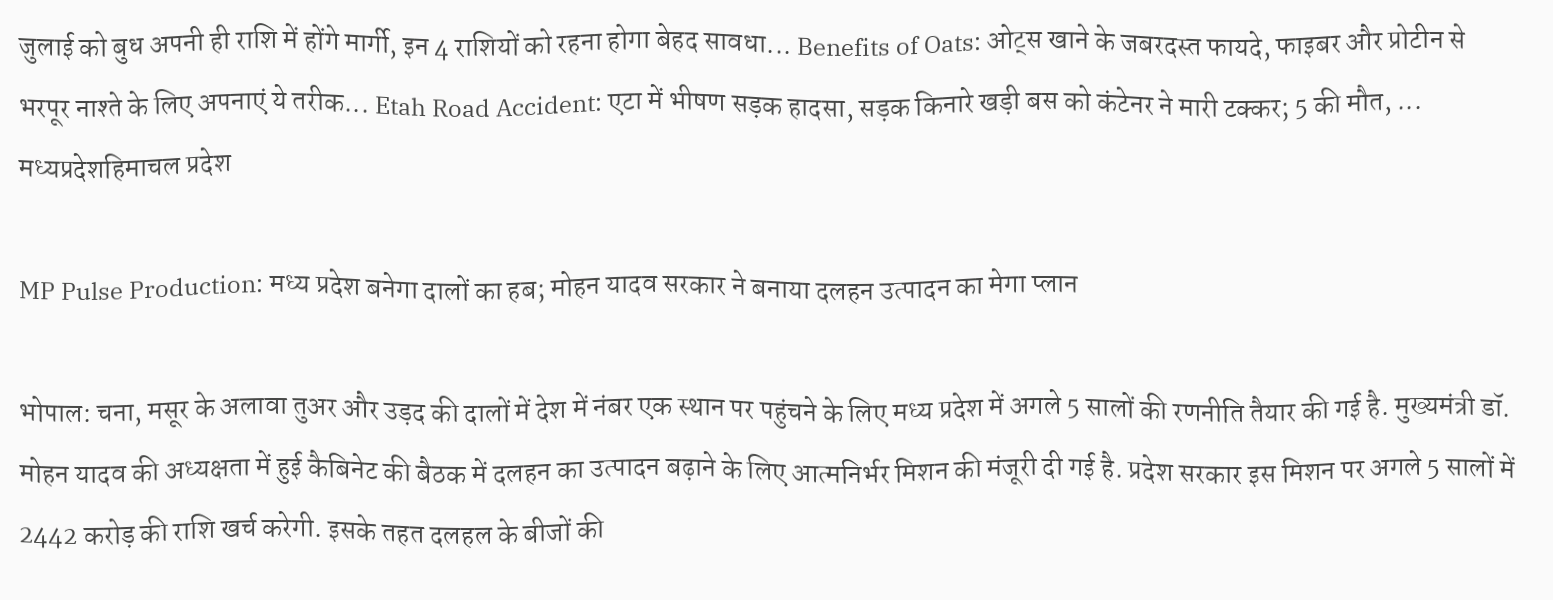जुलाई को बुध अपनी ही राशि में होंगे मार्गी, इन 4 राशियों को रहना होगा बेहद सावधा... Benefits of Oats: ओट्स खाने के जबरदस्त फायदे, फाइबर और प्रोटीन से भरपूर नाश्ते के लिए अपनाएं ये तरीक... Etah Road Accident: एटा में भीषण सड़क हादसा, सड़क किनारे खड़ी बस को कंटेनर ने मारी टक्कर; 5 की मौत, ...
मध्यप्रदेशहिमाचल प्रदेश

MP Pulse Production: मध्य प्रदेश बनेगा दालों का हब; मोहन यादव सरकार ने बनाया दलहन उत्पादन का मेगा प्लान

भोपाल: चना, मसूर के अलावा तुअर और उड़द की दालों में देश में नंबर एक स्थान पर पहुंचने के लिए मध्य प्रदेश में अगले 5 सालों की रणनीति तैयार की गई है. मुख्यमंत्री डॉ. मोहन यादव की अध्यक्षता में हुई कैबिनेट की बैठक में दलहन का उत्पादन बढ़ाने के लिए आत्मनिर्भर मिशन की मंजूरी दी गई है. प्रदेश सरकार इस मिशन पर अगले 5 सालों में 2442 करोड़ की राशि खर्च करेगी. इसके तहत दलहल के बीजों की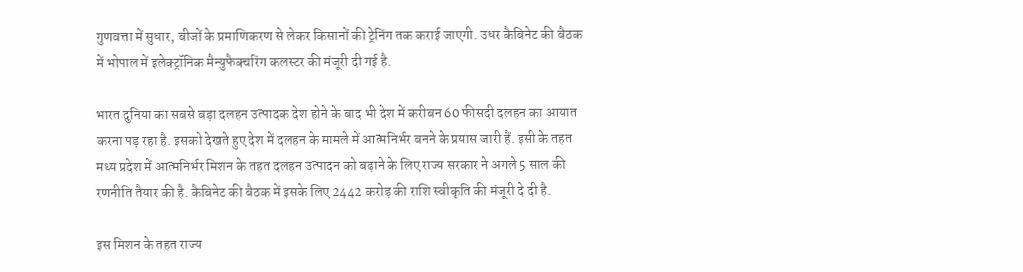गुणवत्ता में सुधार, बीजों के प्रमाणिकरण से लेकर किसानों की ट्रेनिंग तक कराई जाएगी. उधर कैबिनेट की बैठक में भोपाल में इलेक्ट्रॉनिक मैन्युफैक्चरिंग कलस्टर की मंजूरी दी गई है.

भारत दुनिया का सबसे बड़ा दलहन उत्पादक देश होने के बाद भी देश में करीबन 60 फीसदी दलहन का आयात करना पड़ रहा है. इसको देखते हुए देश में दलहन के मामले में आत्मनिर्भर बनने के प्रयास जारी हैं. इसी के तहत मध्य प्रदेश में आत्मनिर्भर मिशन के तहत दलहन उत्पादन को बढ़ाने के लिए राज्य सरकार ने अगले 5 साल की रणनीति तैयार की है. कैबिनेट की बैठक में इसके लिए 2442 करोड़ की राशि स्वीकृति की मंजूरी दे दी है.

इस मिशन के तहत राज्य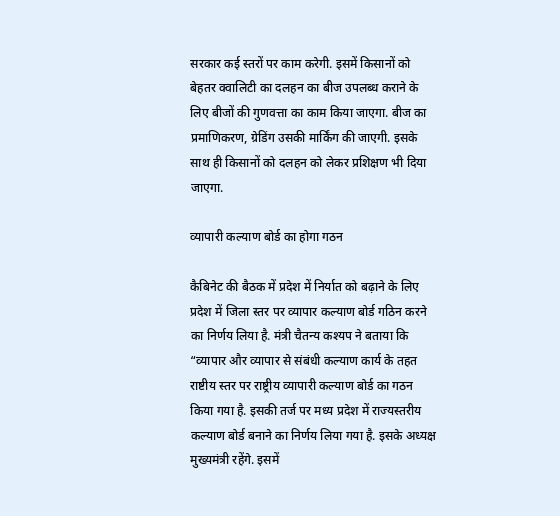सरकार कई स्तरों पर काम करेगी. इसमें किसानों को बेहतर क्वालिटी का दलहन का बीज उपलब्ध कराने के लिए बीजों की गुणवत्ता का काम किया जाएगा. बीज का प्रमाणिकरण, ग्रेडिंग उसकी मार्किंग की जाएगी. इसके साथ ही किसानों को दलहन को लेकर प्रशिक्षण भी दिया जाएगा.

व्यापारी कल्याण बोर्ड का होगा गठन

कैबिनेट की बैठक में प्रदेश में निर्यात को बढ़ाने के लिए प्रदेश में जिला स्तर पर व्यापार कल्याण बोर्ड गठिन करने का निर्णय लिया है. मंत्री चैतन्य कश्यप ने बताया कि “व्यापार और व्यापार से संबंधी कल्याण कार्य के तहत राष्टीय स्तर पर राष्ट्रीय व्यापारी कल्याण बोर्ड का गठन किया गया है. इसकी तर्ज पर मध्य प्रदेश में राज्यस्तरीय कल्याण बोर्ड बनाने का निर्णय लिया गया है. इसके अध्यक्ष मुख्यमंत्री रहेंगे. इसमें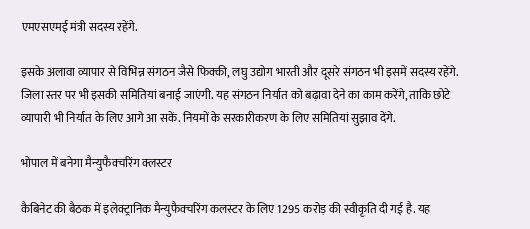एमएसएमई मंत्री सदस्य रहेंगे.

इसके अलावा व्यापार से विभिन्न संगठन जैसे फिक्की, लघु उद्योग भारती और दूसरे संगठन भी इसमें सदस्य रहेंगे. जिला स्तर पर भी इसकी समितियां बनाई जाएंगी. यह संगठन निर्यात को बढ़ावा देने का काम करेंगे, ताकि छोटे व्यापारी भी निर्यात के लिए आगे आ सकें. नियमों के सरकारीकरण के लिए समितियां सुझाव देंगे.

भोपाल में बनेगा मैन्युफैक्चरिंग क्लस्टर

कैबिनेट की बैठक में इलेक्ट्रानिक मैन्युफैक्चरिंग कलस्टर के लिए 1295 करोड़ की स्वीकृति दी गई है. यह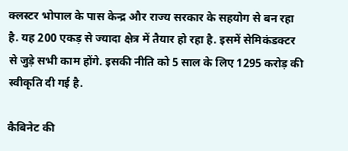क्लस्टर भोपाल के पास केन्द्र और राज्य सरकार के सहयोग से बन रहा है. यह 200 एकड़ से ज्यादा क्षेत्र में तैयार हो रहा है. इसमें सेमिकंडक्टर से जुड़े सभी काम होंगे. इसकी नीति को 5 साल के लिए 1295 करोड़ की स्वीकृति दी गई है.

कैबिनेट की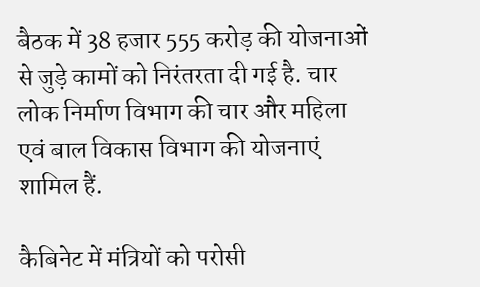बैठक में 38 हजार 555 करोड़ की योजनाओं से जुड़े कामों को निरंतरता दी गई है. चार लोक निर्माण विभाग की चार और महिला एवं बाल विकास विभाग की योजनाएं शामिल हैं.

कैबिनेट में मंत्रियों को परोसी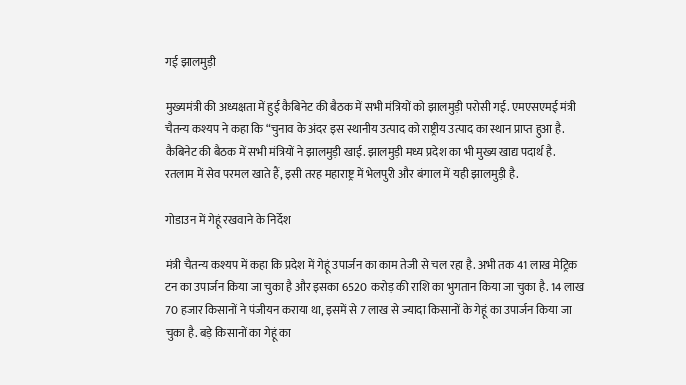गई झालमुड़ी

मुख्यमंत्री की अध्यक्षता में हुई कैबिनेट की बैठक में सभी मंत्रियों को झालमुड़ी परोसी गई. एमएसएमई मंत्री चैतन्य कश्यप ने कहा कि “चुनाव के अंदर इस स्थानीय उत्पाद को राष्ट्रीय उत्पाद का स्थान प्राप्त हुआ है. कैबिनेट की बैठक में सभी मंत्रियों ने झालमुड़ी खाई. झालमुड़ी मध्य प्रदेश का भी मुख्य खाद्य पदार्थ है. रतलाम में सेव परमल खाते हैं, इसी तरह महाराष्ट्र में भेलपुरी और बंगाल में यही झालमुड़ी है.

गोडाउन में गेहूं रखवाने के निर्देश

मंत्री चैतन्य कश्यप में कहा कि प्रदेश में गेहूं उपार्जन का काम तेजी से चल रहा है. अभी तक 41 लाख मेट्रिक टन का उपार्जन किया जा चुका है और इसका 6520 करोड़ की राशि का भुगतान किया जा चुका है. 14 लाख 70 हजार किसानों ने पंजीयन कराया था, इसमें से 7 लाख से ज्यादा किसानों के गेहूं का उपार्जन किया जा चुका है. बड़े किसानों का गेहूं का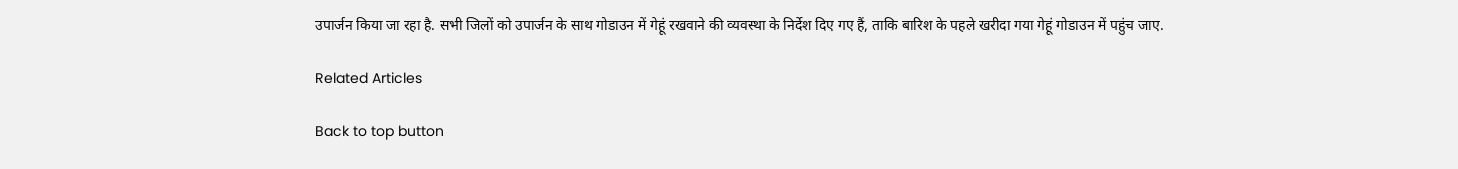उपार्जन किया जा रहा है. सभी जिलों को उपार्जन के साथ गोडाउन में गेहूं रखवाने की व्यवस्था के निर्देश दिए गए हैं, ताकि बारिश के पहले खरीदा गया गेहूं गोडाउन में पहुंच जाए.

Related Articles

Back to top button